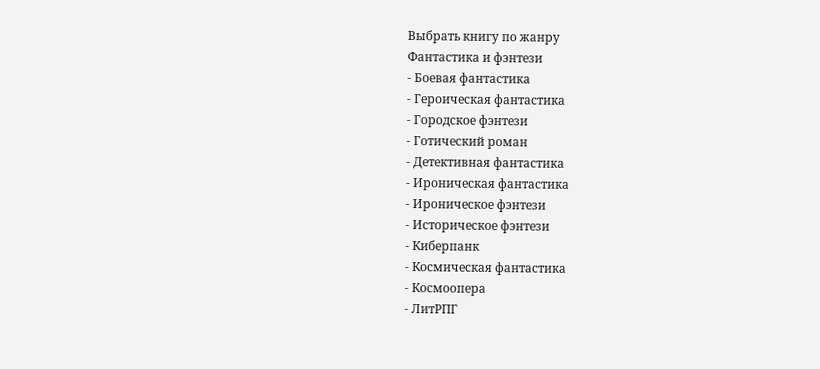Выбрать книгу по жанру
Фантастика и фэнтези
- Боевая фантастика
- Героическая фантастика
- Городское фэнтези
- Готический роман
- Детективная фантастика
- Ироническая фантастика
- Ироническое фэнтези
- Историческое фэнтези
- Киберпанк
- Космическая фантастика
- Космоопера
- ЛитРПГ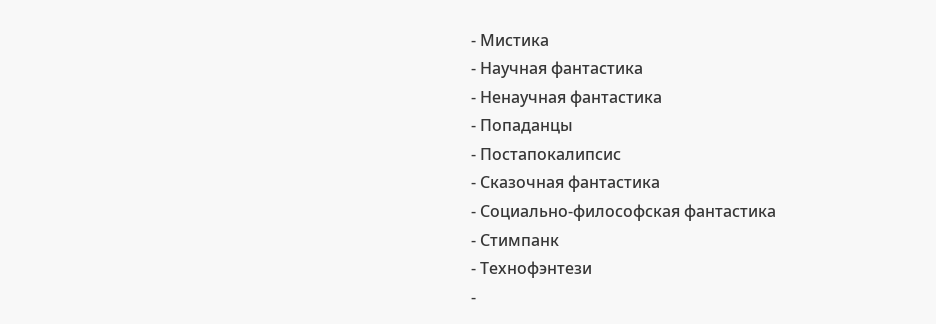- Мистика
- Научная фантастика
- Ненаучная фантастика
- Попаданцы
- Постапокалипсис
- Сказочная фантастика
- Социально-философская фантастика
- Стимпанк
- Технофэнтези
-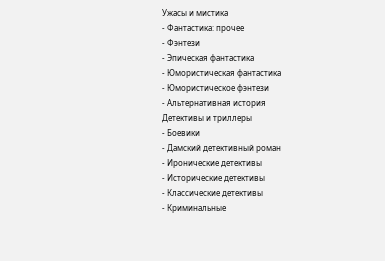Ужасы и мистика
- Фантастика: прочее
- Фэнтези
- Эпическая фантастика
- Юмористическая фантастика
- Юмористическое фэнтези
- Альтернативная история
Детективы и триллеры
- Боевики
- Дамский детективный роман
- Иронические детективы
- Исторические детективы
- Классические детективы
- Криминальные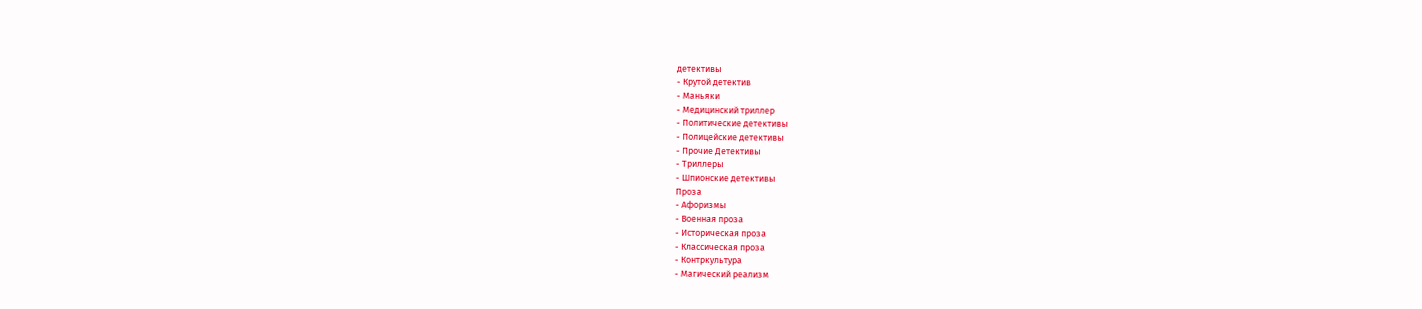детективы
- Крутой детектив
- Маньяки
- Медицинский триллер
- Политические детективы
- Полицейские детективы
- Прочие Детективы
- Триллеры
- Шпионские детективы
Проза
- Афоризмы
- Военная проза
- Историческая проза
- Классическая проза
- Контркультура
- Магический реализм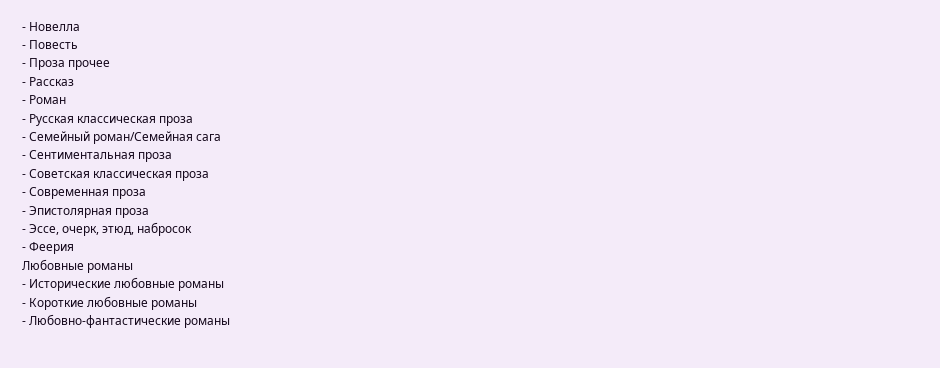- Новелла
- Повесть
- Проза прочее
- Рассказ
- Роман
- Русская классическая проза
- Семейный роман/Семейная сага
- Сентиментальная проза
- Советская классическая проза
- Современная проза
- Эпистолярная проза
- Эссе, очерк, этюд, набросок
- Феерия
Любовные романы
- Исторические любовные романы
- Короткие любовные романы
- Любовно-фантастические романы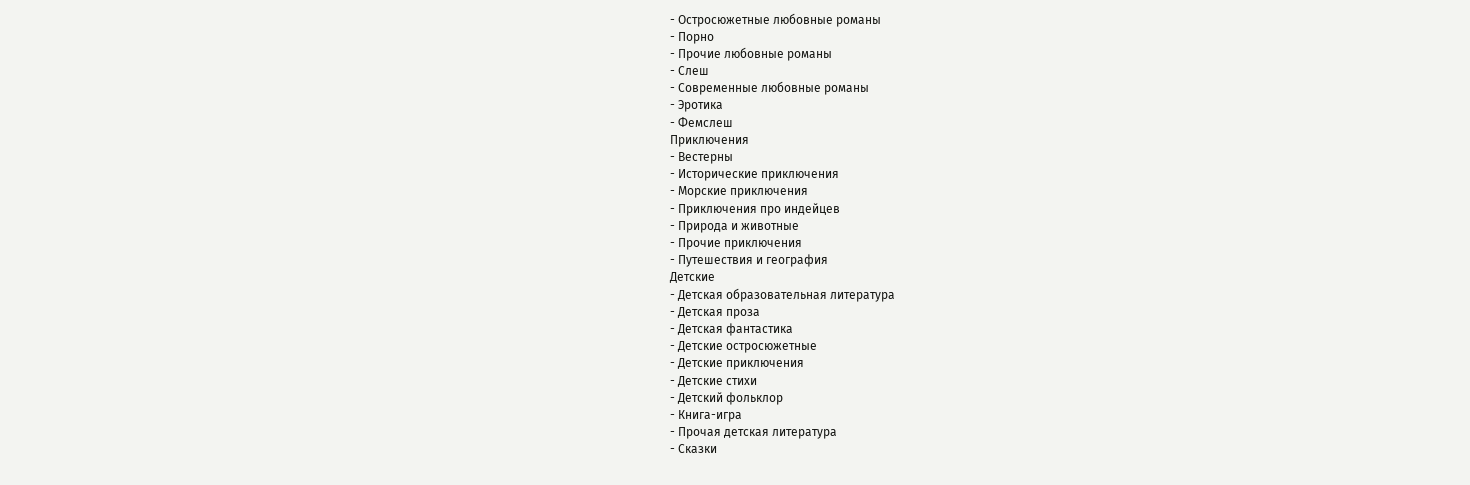- Остросюжетные любовные романы
- Порно
- Прочие любовные романы
- Слеш
- Современные любовные романы
- Эротика
- Фемслеш
Приключения
- Вестерны
- Исторические приключения
- Морские приключения
- Приключения про индейцев
- Природа и животные
- Прочие приключения
- Путешествия и география
Детские
- Детская образовательная литература
- Детская проза
- Детская фантастика
- Детские остросюжетные
- Детские приключения
- Детские стихи
- Детский фольклор
- Книга-игра
- Прочая детская литература
- Сказки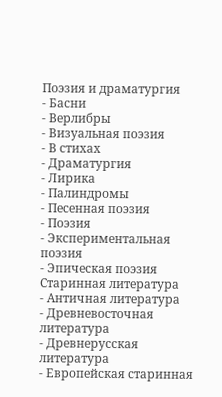Поэзия и драматургия
- Басни
- Верлибры
- Визуальная поэзия
- В стихах
- Драматургия
- Лирика
- Палиндромы
- Песенная поэзия
- Поэзия
- Экспериментальная поэзия
- Эпическая поэзия
Старинная литература
- Античная литература
- Древневосточная литература
- Древнерусская литература
- Европейская старинная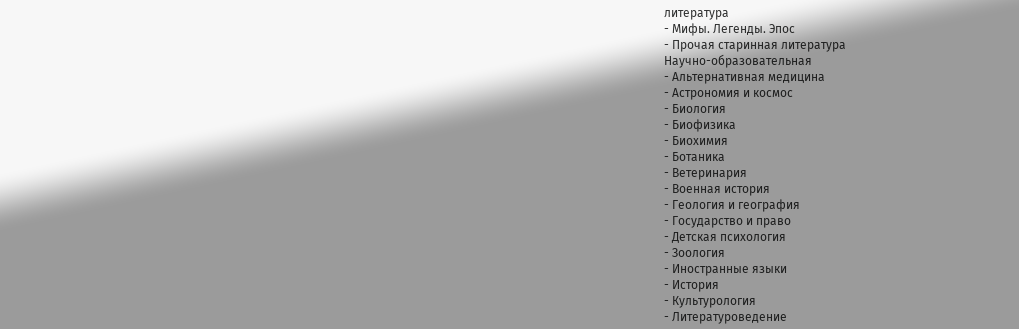литература
- Мифы. Легенды. Эпос
- Прочая старинная литература
Научно-образовательная
- Альтернативная медицина
- Астрономия и космос
- Биология
- Биофизика
- Биохимия
- Ботаника
- Ветеринария
- Военная история
- Геология и география
- Государство и право
- Детская психология
- Зоология
- Иностранные языки
- История
- Культурология
- Литературоведение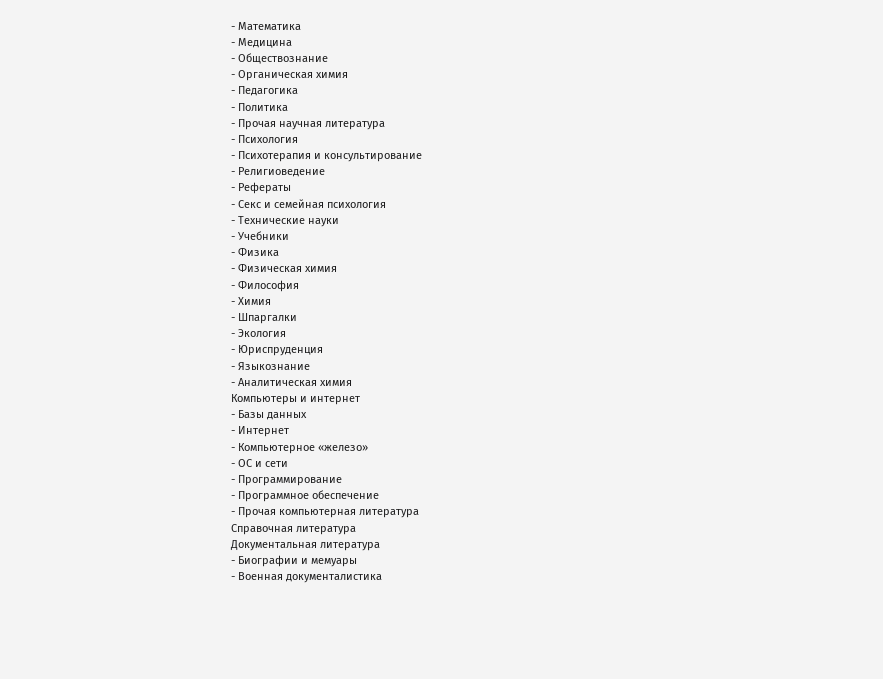- Математика
- Медицина
- Обществознание
- Органическая химия
- Педагогика
- Политика
- Прочая научная литература
- Психология
- Психотерапия и консультирование
- Религиоведение
- Рефераты
- Секс и семейная психология
- Технические науки
- Учебники
- Физика
- Физическая химия
- Философия
- Химия
- Шпаргалки
- Экология
- Юриспруденция
- Языкознание
- Аналитическая химия
Компьютеры и интернет
- Базы данных
- Интернет
- Компьютерное «железо»
- ОС и сети
- Программирование
- Программное обеспечение
- Прочая компьютерная литература
Справочная литература
Документальная литература
- Биографии и мемуары
- Военная документалистика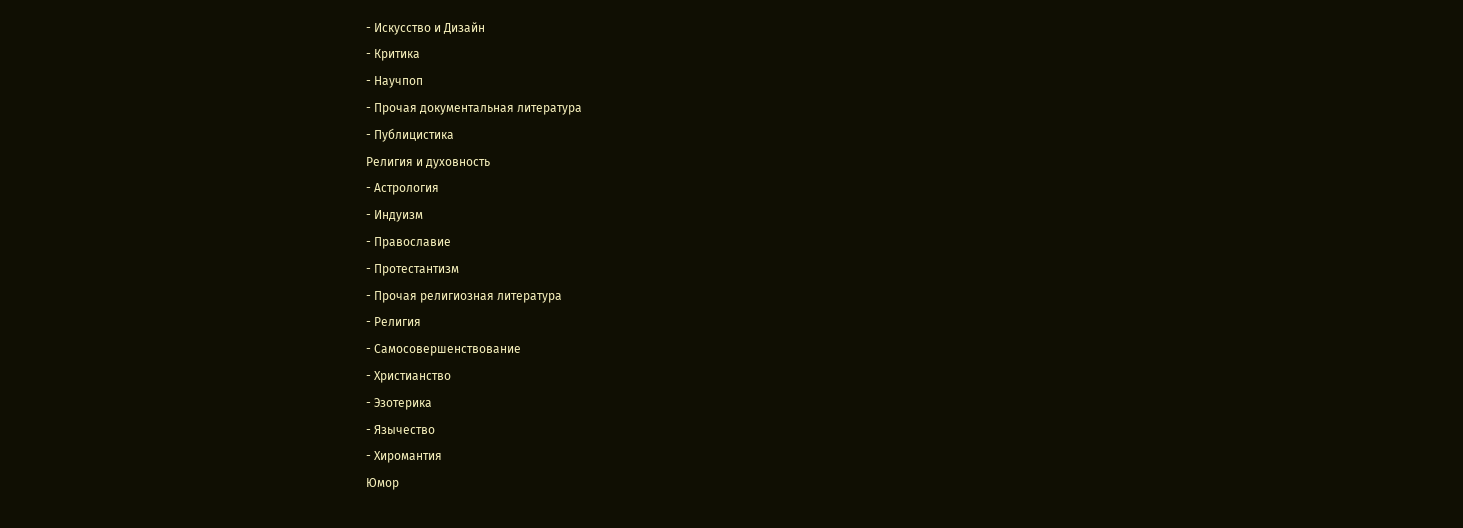- Искусство и Дизайн
- Критика
- Научпоп
- Прочая документальная литература
- Публицистика
Религия и духовность
- Астрология
- Индуизм
- Православие
- Протестантизм
- Прочая религиозная литература
- Религия
- Самосовершенствование
- Христианство
- Эзотерика
- Язычество
- Хиромантия
Юмор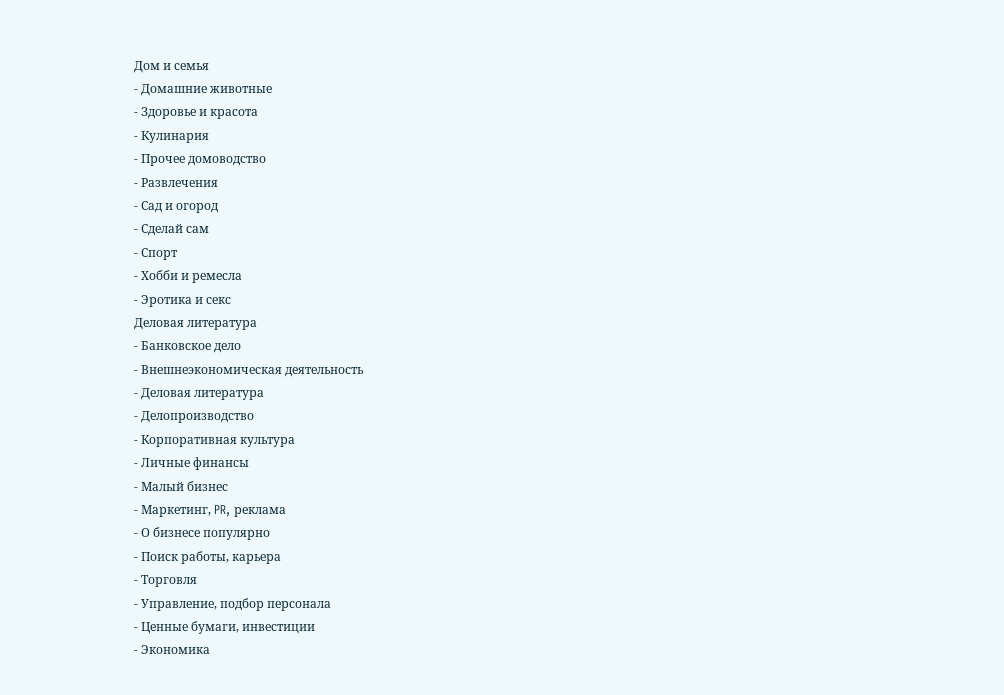Дом и семья
- Домашние животные
- Здоровье и красота
- Кулинария
- Прочее домоводство
- Развлечения
- Сад и огород
- Сделай сам
- Спорт
- Хобби и ремесла
- Эротика и секс
Деловая литература
- Банковское дело
- Внешнеэкономическая деятельность
- Деловая литература
- Делопроизводство
- Корпоративная культура
- Личные финансы
- Малый бизнес
- Маркетинг, PR, реклама
- О бизнесе популярно
- Поиск работы, карьера
- Торговля
- Управление, подбор персонала
- Ценные бумаги, инвестиции
- Экономика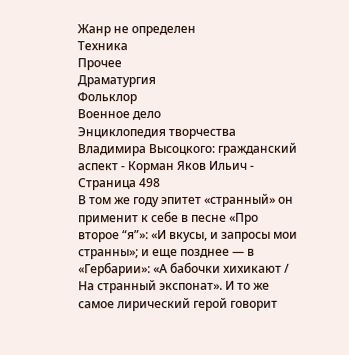Жанр не определен
Техника
Прочее
Драматургия
Фольклор
Военное дело
Энциклопедия творчества Владимира Высоцкого: гражданский аспект - Корман Яков Ильич - Страница 498
В том же году эпитет «странный» он применит к себе в песне «Про второе “я”»: «И вкусы, и запросы мои странны»; и еще позднее — в «Гербарии»: «А бабочки хихикают / На странный экспонат». И то же самое лирический герой говорит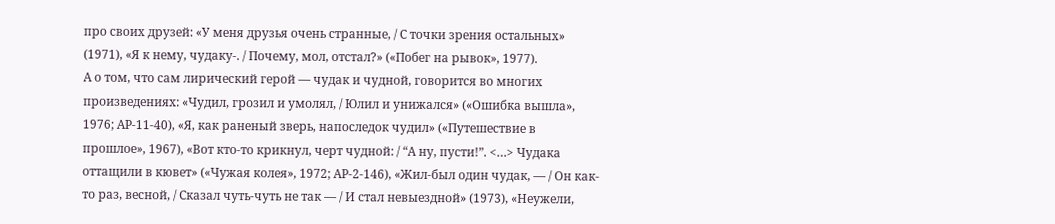про своих друзей: «У меня друзья очень странные, / С точки зрения остальных» (1971), «Я к нему, чудаку-. / Почему, мол, отстал?» («Побег на рывок», 1977).
А о том, что сам лирический герой — чудак и чудной, говорится во многих произведениях: «Чудил, грозил и умолял, / Юлил и унижался» («Ошибка вышла», 1976; АР-11-40), «Я, как раненый зверь, напоследок чудил» («Путешествие в прошлое», 1967), «Вот кто-то крикнул, черт чудной: / “А ну, пусти!”. <…> Чудака оттащили в кювет» («Чужая колея», 1972; АР-2-146), «Жил-был один чудак, — / Он как-то раз, весной, / Сказал чуть-чуть не так — / И стал невыездной» (1973), «Неужели,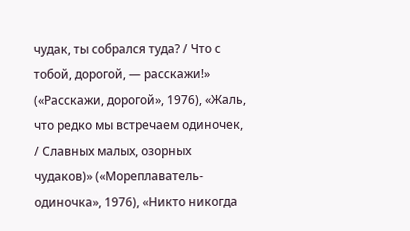чудак, ты собрался туда? / Что с тобой, дорогой, — расскажи!» («Расскажи, дорогой», 1976), «Жаль, что редко мы встречаем одиночек, / Славных малых, озорных чудаков)» («Мореплаватель-одиночка», 1976), «Никто никогда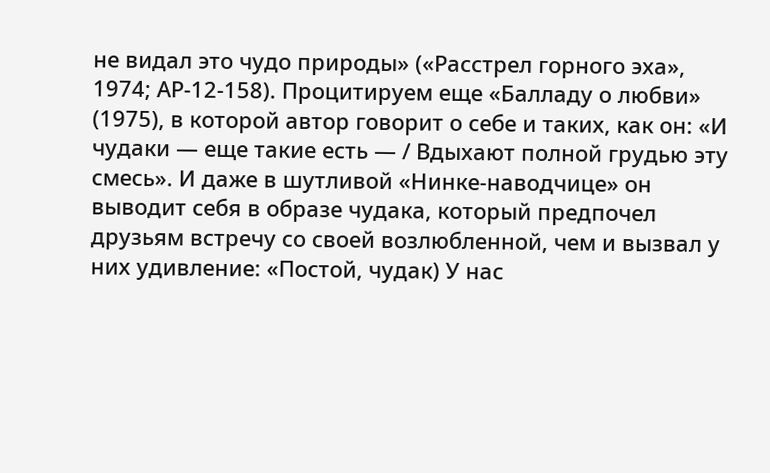не видал это чудо природы» («Расстрел горного эха», 1974; АР-12-158). Процитируем еще «Балладу о любви» (1975), в которой автор говорит о себе и таких, как он: «И чудаки — еще такие есть — / Вдыхают полной грудью эту смесь». И даже в шутливой «Нинке-наводчице» он выводит себя в образе чудака, который предпочел друзьям встречу со своей возлюбленной, чем и вызвал у них удивление: «Постой, чудак) У нас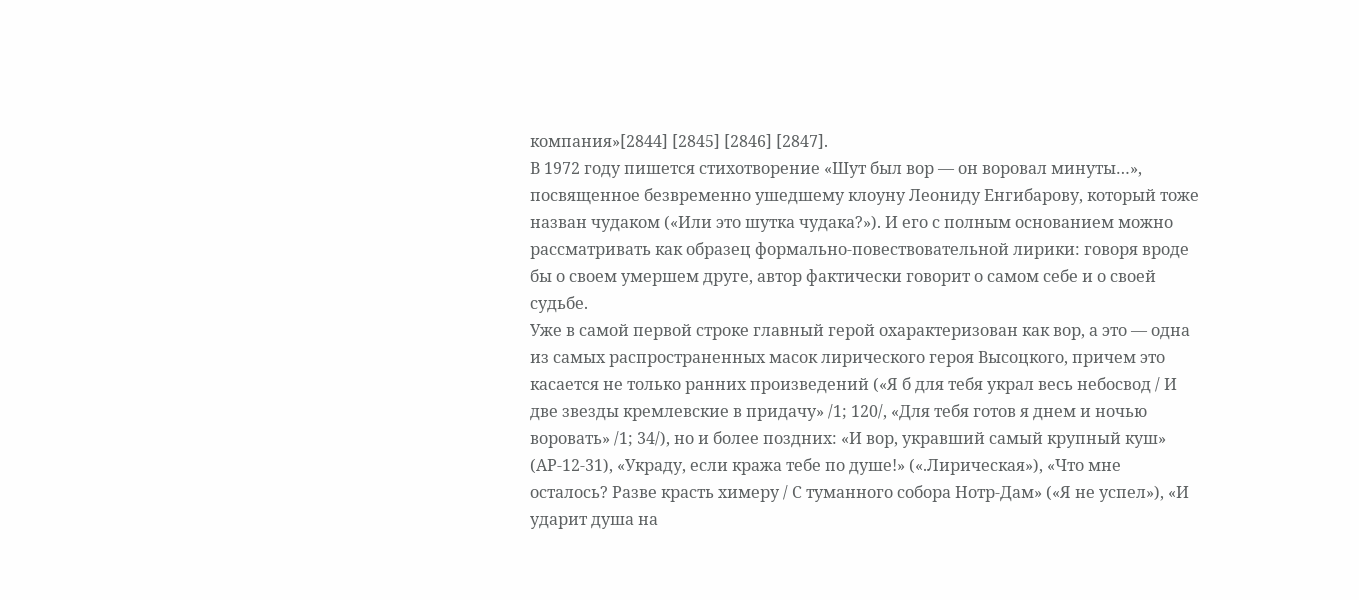компания»[2844] [2845] [2846] [2847].
В 1972 году пишется стихотворение «Шут был вор — он воровал минуты…», посвященное безвременно ушедшему клоуну Леониду Енгибарову, который тоже назван чудаком («Или это шутка чудака?»). И его с полным основанием можно рассматривать как образец формально-повествовательной лирики: говоря вроде бы о своем умершем друге, автор фактически говорит о самом себе и о своей судьбе.
Уже в самой первой строке главный герой охарактеризован как вор, а это — одна из самых распространенных масок лирического героя Высоцкого, причем это касается не только ранних произведений («Я б для тебя украл весь небосвод / И две звезды кремлевские в придачу» /1; 120/, «Для тебя готов я днем и ночью воровать» /1; 34/), но и более поздних: «И вор, укравший самый крупный куш» (АР-12-31), «Украду, если кража тебе по душе!» («.Лирическая»), «Что мне осталось? Разве красть химеру / С туманного собора Нотр-Дам» («Я не успел»), «И ударит душа на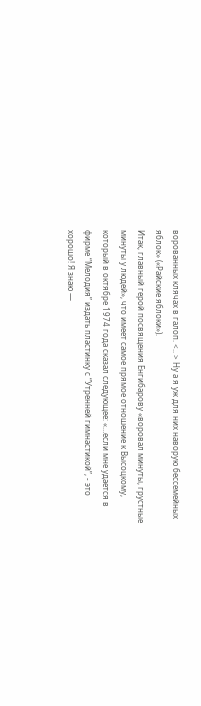ворованных клячах в галоп. <.. > Ну а я уж для них наворую бессемейных яблок» («Райские яблоки»).
Итак, главный герой посвящения Енгибарову «воровал минуты, грустные минуты у людей», что имеет самое прямое отношение к Высоцкому, который в октябре 1974 года сказал следующее: «…если мне удается в фирме “Мелодия” издать пластинку с “Утренней гимнастикой”, - это хорошо! Я знаю —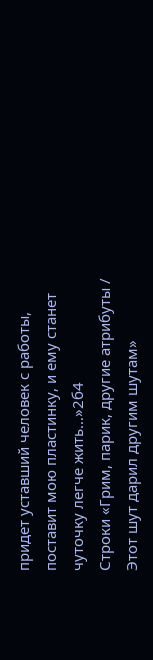придет уставший человек с работы, поставит мою пластинку, и ему станет чуточку легче жить…»2б4
Строки «Грим, парик, другие атрибуты / Этот шут дарил другим шутам»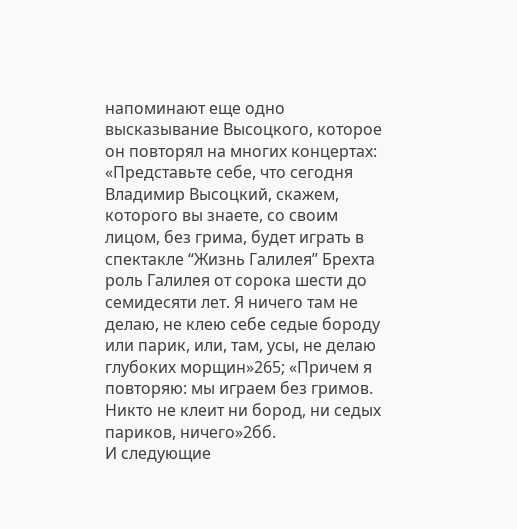напоминают еще одно высказывание Высоцкого, которое он повторял на многих концертах: «Представьте себе, что сегодня Владимир Высоцкий, скажем, которого вы знаете, со своим лицом, без грима, будет играть в спектакле “Жизнь Галилея” Брехта роль Галилея от сорока шести до семидесяти лет. Я ничего там не делаю, не клею себе седые бороду или парик, или, там, усы, не делаю глубоких морщин»265; «Причем я повторяю: мы играем без гримов. Никто не клеит ни бород, ни седых париков, ничего»2бб.
И следующие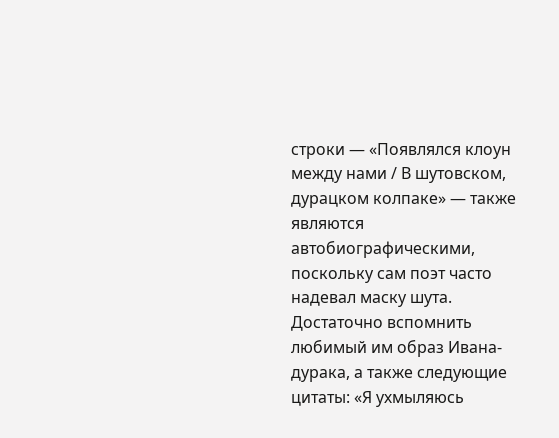строки — «Появлялся клоун между нами / В шутовском, дурацком колпаке» — также являются автобиографическими, поскольку сам поэт часто надевал маску шута. Достаточно вспомнить любимый им образ Ивана-дурака, а также следующие цитаты: «Я ухмыляюсь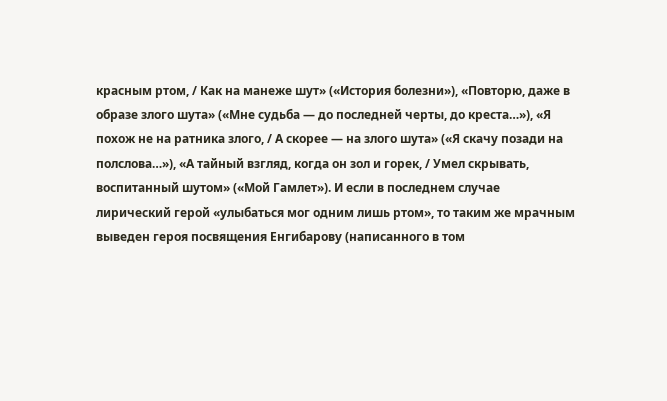красным ртом, / Как на манеже шут» («История болезни»), «Повторю, даже в образе злого шута» («Мне судьба — до последней черты, до креста…»), «Я похож не на ратника злого, / А скорее — на злого шута» («Я скачу позади на полслова…»), «А тайный взгляд, когда он зол и горек, / Умел скрывать, воспитанный шутом» («Мой Гамлет»). И если в последнем случае лирический герой «улыбаться мог одним лишь ртом», то таким же мрачным выведен героя посвящения Енгибарову (написанного в том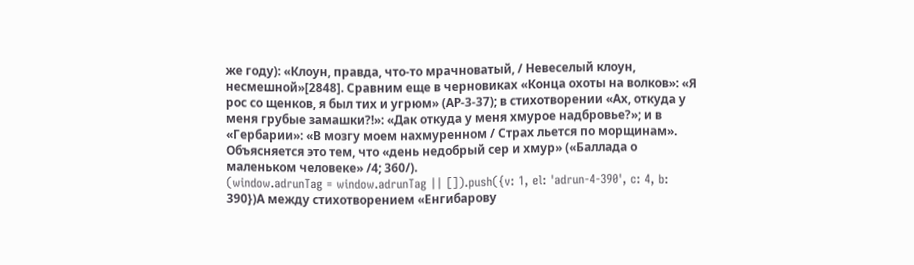же году): «Клоун, правда, что-то мрачноватый, / Невеселый клоун, несмешной»[2848]. Сравним еще в черновиках «Конца охоты на волков»: «Я рос со щенков, я был тих и угрюм» (АР-3-37); в стихотворении «Ах, откуда у меня грубые замашки?!»: «Дак откуда у меня хмурое надбровье?»; и в «Гербарии»: «В мозгу моем нахмуренном / Страх льется по морщинам». Объясняется это тем, что «день недобрый сер и хмур» («Баллада о маленьком человеке» /4; 360/).
(window.adrunTag = window.adrunTag || []).push({v: 1, el: 'adrun-4-390', c: 4, b: 390})А между стихотворением «Енгибарову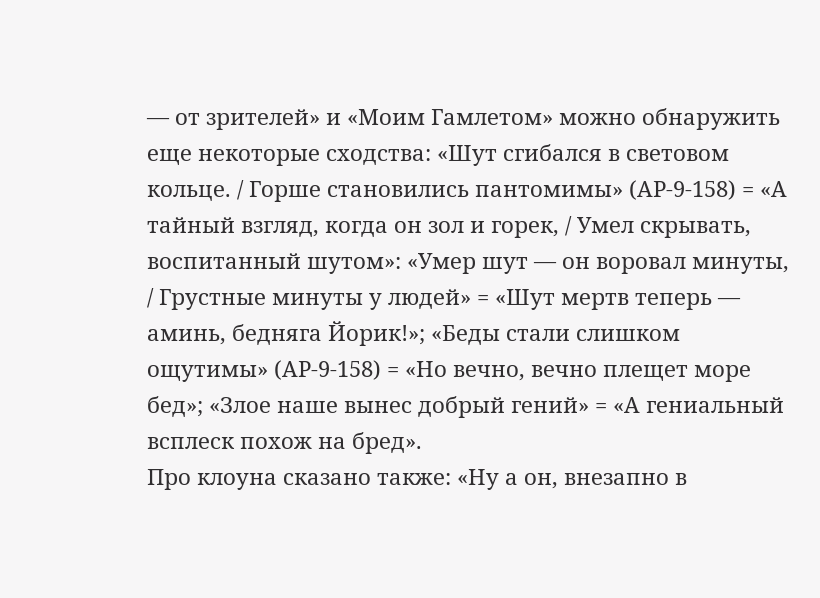— от зрителей» и «Моим Гамлетом» можно обнаружить еще некоторые сходства: «Шут сгибался в световом кольце. / Горше становились пантомимы» (АР-9-158) = «А тайный взгляд, когда он зол и горек, / Умел скрывать, воспитанный шутом»: «Умер шут — он воровал минуты, / Грустные минуты у людей» = «Шут мертв теперь — аминь, бедняга Йорик!»; «Беды стали слишком ощутимы» (АР-9-158) = «Но вечно, вечно плещет море бед»; «Злое наше вынес добрый гений» = «А гениальный всплеск похож на бред».
Про клоуна сказано также: «Ну а он, внезапно в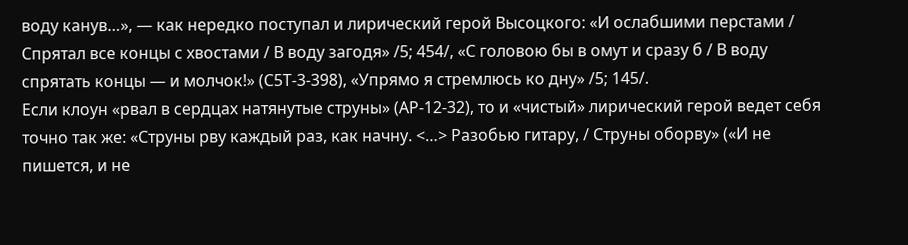воду канув…», — как нередко поступал и лирический герой Высоцкого: «И ослабшими перстами / Спрятал все концы с хвостами / В воду загодя» /5; 454/, «С головою бы в омут и сразу б / В воду спрятать концы — и молчок!» (С5Т-3-398), «Упрямо я стремлюсь ко дну» /5; 145/.
Если клоун «рвал в сердцах натянутые струны» (АР-12-32), то и «чистый» лирический герой ведет себя точно так же: «Струны рву каждый раз, как начну. <…> Разобью гитару, / Струны оборву» («И не пишется, и не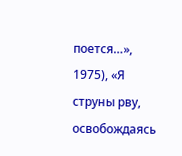поется…», 1975), «Я струны рву, освобождаясь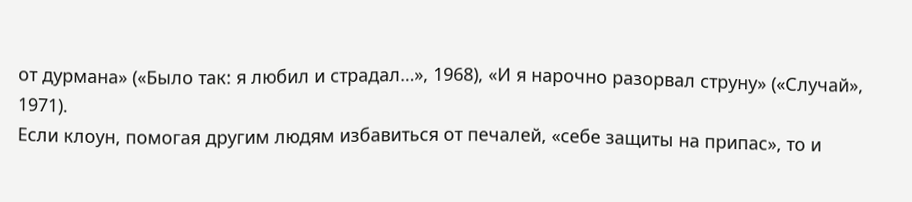от дурмана» («Было так: я любил и страдал…», 1968), «И я нарочно разорвал струну» («Случай», 1971).
Если клоун, помогая другим людям избавиться от печалей, «себе защиты на припас», то и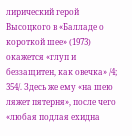лирический герой Высоцкого в «Балладе о короткой шее» (1973) окажется «глуп и беззащитен, как овечка» /4; 354/. Здесь же ему «на шею ляжет пятерня», после чего «любая подлая ехидна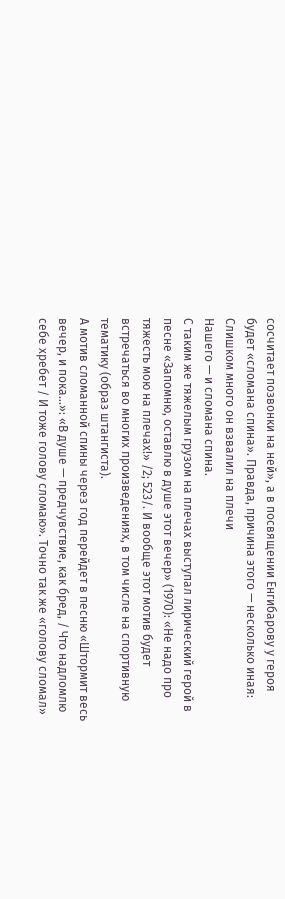сосчитает позвонки на ней», а в посвящении Енгибарову у героя будет «сломана спина». Правда, причина этого — несколько иная:
Слишком много он взвалил на плечи
Нашего — и сломана спина.
С таким же тяжелым грузом на плечах выступал лирический герой в песне «Запомню, оставлю в душе этот вечер» (1970): «Не надо про тяжесть мою на плечах!» /2; 523/. И вообще этот мотив будет встречаться во многих произведениях, в том числе на спортивную тематику (образ штангиста).
А мотив сломанной спины через год перейдет в песню «Штормит весь вечер, и пока…»: «В душе — предчувствие, как бред, / Что надломлю себе хребет / И тоже голову сломаю». Точно так же «голову сломал»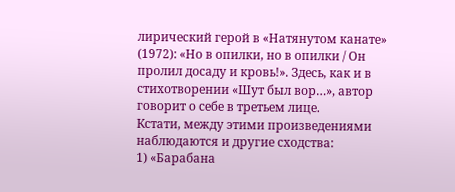лирический герой в «Натянутом канате» (1972): «Но в опилки, но в опилки / Он пролил досаду и кровь!». Здесь, как и в стихотворении «Шут был вор…», автор говорит о себе в третьем лице.
Кстати, между этими произведениями наблюдаются и другие сходства:
1) «Барабана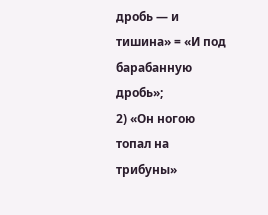дробь — и тишина» = «И под барабанную дробь»;
2) «Он ногою топал на трибуны»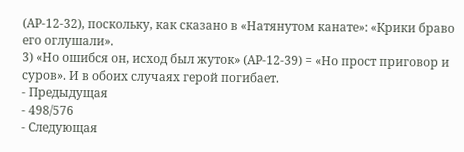(АР-12-32), поскольку, как сказано в «Натянутом канате»: «Крики браво его оглушали».
3) «Но ошибся он, исход был жуток» (АР-12-39) = «Но прост приговор и суров». И в обоих случаях герой погибает.
- Предыдущая
- 498/576
- Следующая